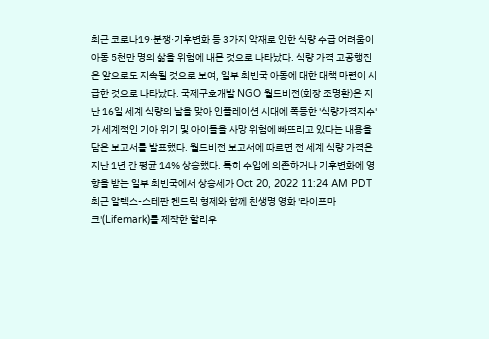최근 코로나19·분쟁·기후변화 등 3가지 악재로 인한 식량 수급 어려움이 아동 5천만 명의 삶을 위험에 내몬 것으로 나타났다. 식량 가격 고공행진은 앞으로도 지속될 것으로 보여, 일부 최빈국 아동에 대한 대책 마련이 시급한 것으로 나타났다. 국제구호개발 NGO 월드비전(회장 조명환)은 지난 16일 세계 식량의 날을 맞아 인플레이션 시대에 폭등한 '식량가격지수'가 세계적인 기아 위기 및 아이들을 사망 위험에 빠뜨리고 있다는 내용을 담은 보고서를 발표했다. 월드비전 보고서에 따르면 전 세계 식량 가격은 지난 1년 간 평균 14% 상승했다. 특히 수입에 의존하거나 기후변화에 영향을 받는 일부 최빈국에서 상승세가 Oct 20, 2022 11:24 AM PDT
최근 알렉스-스테판 켄드릭 형제와 함께 친생명 영화 '라이프마크'(Lifemark)를 제작한 할리우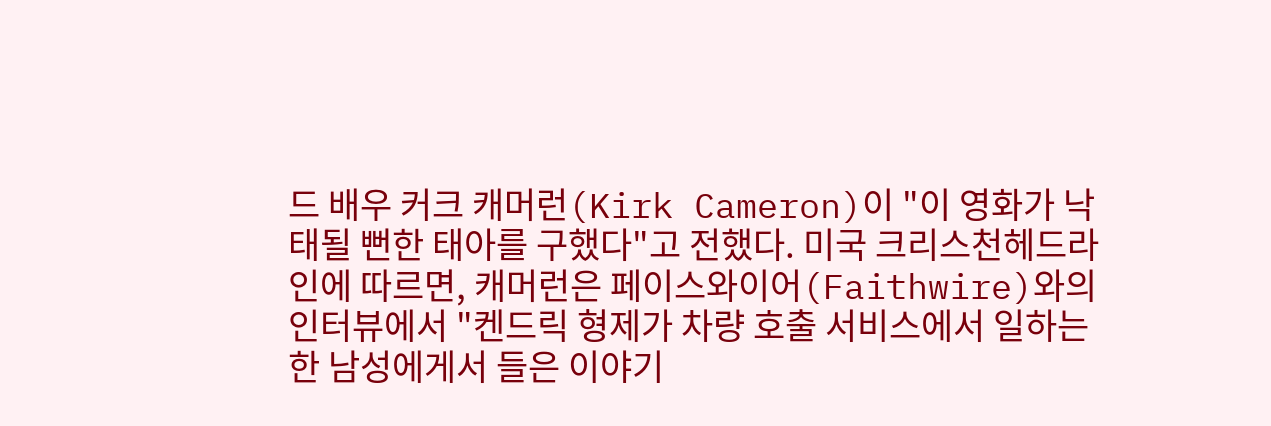드 배우 커크 캐머런(Kirk Cameron)이 "이 영화가 낙태될 뻔한 태아를 구했다"고 전했다. 미국 크리스천헤드라인에 따르면, 캐머런은 페이스와이어(Faithwire)와의 인터뷰에서 "켄드릭 형제가 차량 호출 서비스에서 일하는 한 남성에게서 들은 이야기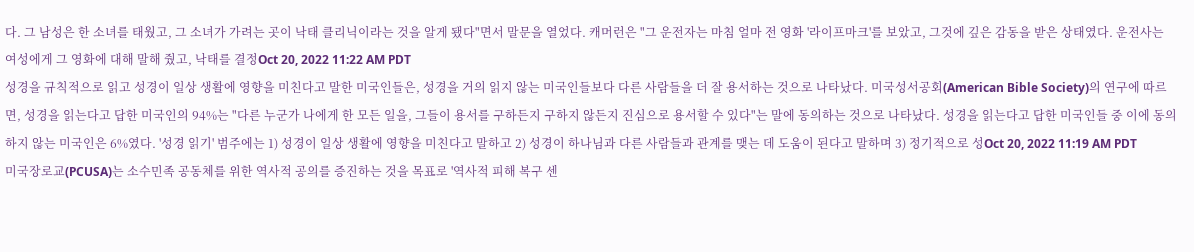다. 그 남성은 한 소녀를 태웠고, 그 소녀가 가려는 곳이 낙태 클리닉이라는 것을 알게 됐다"면서 말문을 열었다. 캐머런은 "그 운전자는 마침 얼마 전 영화 '라이프마크'를 보았고, 그것에 깊은 감동을 받은 상태였다. 운전사는 여성에게 그 영화에 대해 말해 줬고, 낙태를 결정Oct 20, 2022 11:22 AM PDT
성경을 규칙적으로 읽고 성경이 일상 생활에 영향을 미친다고 말한 미국인들은, 성경을 거의 읽지 않는 미국인들보다 다른 사람들을 더 잘 용서하는 것으로 나타났다. 미국성서공회(American Bible Society)의 연구에 따르면, 성경을 읽는다고 답한 미국인의 94%는 "다른 누군가 나에게 한 모든 일을, 그들이 용서를 구하든지 구하지 않든지 진심으로 용서할 수 있다"는 말에 동의하는 것으로 나타났다. 성경을 읽는다고 답한 미국인들 중 이에 동의하지 않는 미국인은 6%였다. '성경 읽기' 범주에는 1) 성경이 일상 생활에 영향을 미친다고 말하고 2) 성경이 하나님과 다른 사람들과 관계를 맺는 데 도움이 된다고 말하며 3) 정기적으로 성Oct 20, 2022 11:19 AM PDT
미국장로교(PCUSA)는 소수민족 공동체를 위한 역사적 공의를 증진하는 것을 목표로 '역사적 피해 복구 센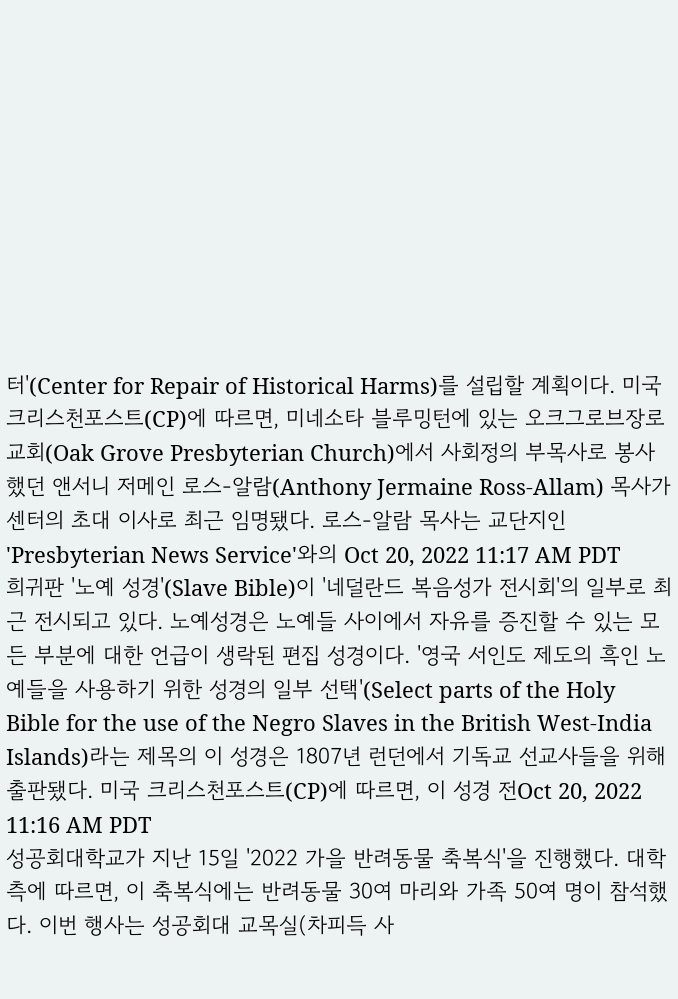터'(Center for Repair of Historical Harms)를 설립할 계획이다. 미국 크리스천포스트(CP)에 따르면, 미네소타 블루밍턴에 있는 오크그로브장로교회(Oak Grove Presbyterian Church)에서 사회정의 부목사로 봉사했던 앤서니 저메인 로스-알람(Anthony Jermaine Ross-Allam) 목사가 센터의 초대 이사로 최근 임명됐다. 로스-알람 목사는 교단지인 'Presbyterian News Service'와의 Oct 20, 2022 11:17 AM PDT
희귀판 '노예 성경'(Slave Bible)이 '네덜란드 복음성가 전시회'의 일부로 최근 전시되고 있다. 노예성경은 노예들 사이에서 자유를 증진할 수 있는 모든 부분에 대한 언급이 생락된 편집 성경이다. '영국 서인도 제도의 흑인 노예들을 사용하기 위한 성경의 일부 선택'(Select parts of the Holy Bible for the use of the Negro Slaves in the British West-India Islands)라는 제목의 이 성경은 1807년 런던에서 기독교 선교사들을 위해 출판됐다. 미국 크리스천포스트(CP)에 따르면, 이 성경 전Oct 20, 2022 11:16 AM PDT
성공회대학교가 지난 15일 '2022 가을 반려동물 축복식'을 진행했다. 대학 측에 따르면, 이 축복식에는 반려동물 30여 마리와 가족 50여 명이 참석했다. 이번 행사는 성공회대 교목실(차피득 사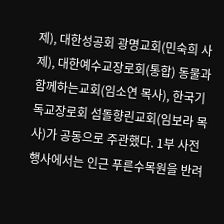제), 대한성공회 광명교회(민숙희 사제), 대한예수교장로회(통합) 동물과함께하는교회(임소연 목사), 한국기독교장로회 섬돌향린교회(임보라 목사)가 공동으로 주관했다. 1부 사전행사에서는 인근 푸른수목원을 반려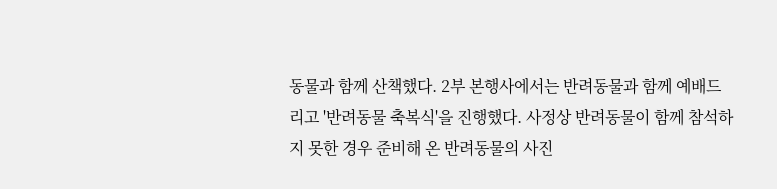동물과 함께 산책했다. 2부 본행사에서는 반려동물과 함께 예배드리고 '반려동물 축복식'을 진행했다. 사정상 반려동물이 함께 참석하지 못한 경우 준비해 온 반려동물의 사진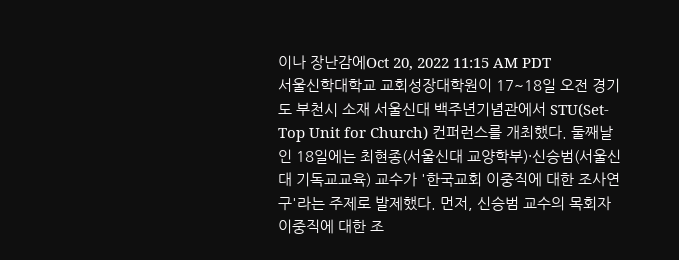이나 장난감에Oct 20, 2022 11:15 AM PDT
서울신학대학교 교회성장대학원이 17~18일 오전 경기도 부천시 소재 서울신대 백주년기념관에서 STU(Set-Top Unit for Church) 컨퍼런스를 개최했다. 둘째날인 18일에는 최현종(서울신대 교양학부)·신승범(서울신대 기독교교육) 교수가 '한국교회 이중직에 대한 조사연구'라는 주제로 발제했다. 먼저, 신승범 교수의 목회자 이중직에 대한 조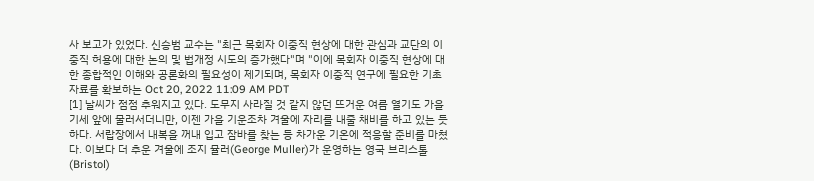사 보고가 있었다. 신승범 교수는 "최근 목회자 이중직 현상에 대한 관심과 교단의 이중직 허용에 대한 논의 및 법개정 시도의 증가했다"며 "이에 목회자 이중직 현상에 대한 종합적인 이해와 공론화의 필요성이 제기되며, 목회자 이중직 연구에 필요한 기초자료를 확보하는 Oct 20, 2022 11:09 AM PDT
[1] 날씨가 점점 추워지고 있다. 도무지 사라질 것 같지 않던 뜨거운 여름 열기도 가을 기세 앞에 물러서더니만, 이젠 가을 기운조차 겨울에 자리를 내줄 채비를 하고 있는 듯하다. 서랍장에서 내복을 꺼내 입고 잠바를 찾는 등 차가운 기온에 적응할 준비를 마쳤다. 이보다 더 추운 겨울에 조지 뮬러(George Muller)가 운영하는 영국 브리스톨(Bristol)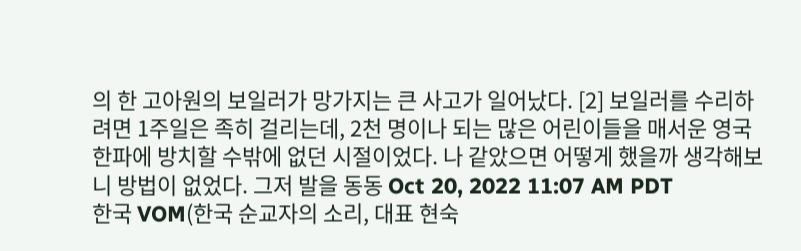의 한 고아원의 보일러가 망가지는 큰 사고가 일어났다. [2] 보일러를 수리하려면 1주일은 족히 걸리는데, 2천 명이나 되는 많은 어린이들을 매서운 영국 한파에 방치할 수밖에 없던 시절이었다. 나 같았으면 어떻게 했을까 생각해보니 방법이 없었다. 그저 발을 동동 Oct 20, 2022 11:07 AM PDT
한국 VOM(한국 순교자의 소리, 대표 현숙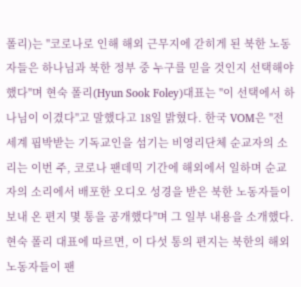폴리)는 "코로나로 인해 해외 근무지에 갇히게 된 북한 노동자들은 하나님과 북한 정부 중 누구를 믿을 것인지 선택해야 했다"며 현숙 폴리(Hyun Sook Foley)대표는 "이 선택에서 하나님이 이겼다"고 말했다고 18일 밝혔다. 한국 VOM은 "전 세계 핍박받는 기독교인을 섬기는 비영리단체 순교자의 소리는 이번 주, 코로나 팬데믹 기간에 해외에서 일하며 순교자의 소리에서 배포한 오디오 성경을 받은 북한 노동자들이 보내 온 편지 몇 통을 공개했다"며 그 일부 내용을 소개했다. 현숙 폴리 대표에 따르면, 이 다섯 통의 편지는 북한의 해외 노동자들이 팬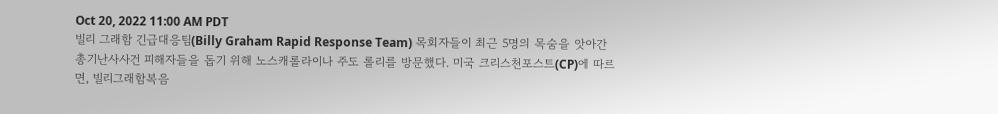Oct 20, 2022 11:00 AM PDT
빌리 그래함 긴급대응팀(Billy Graham Rapid Response Team) 목회자들이 최근 5명의 목숨을 앗아간 총기난사사건 피해자들을 돕기 위해 노스캐롤라이나 주도 롤리를 방문했다. 미국 크리스천포스트(CP)에 따르면, 빌리그래함복음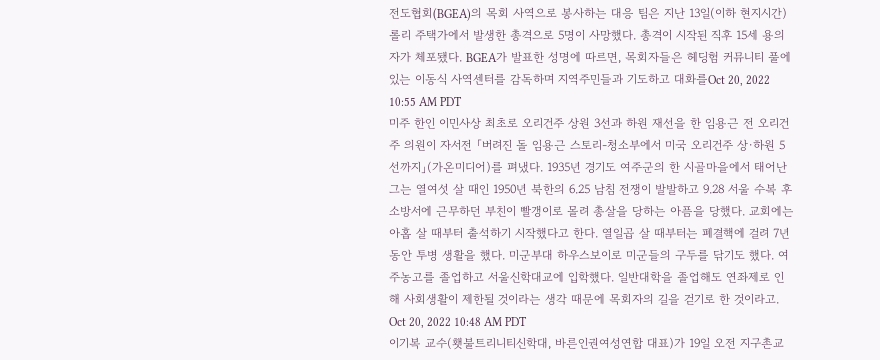전도협회(BGEA)의 목회 사역으로 봉사하는 대응 팀은 지난 13일(이하 현지시간) 롤리 주택가에서 발생한 총격으로 5명이 사망했다. 총격이 시작된 직후 15세 용의자가 체포됐다. BGEA가 발표한 성명에 따르면, 목회자들은 헤딩험 커뮤니티 풀에 있는 이동식 사역센터를 감독하며 지역주민들과 기도하고 대화를Oct 20, 2022 10:55 AM PDT
미주 한인 이민사상 최초로 오리건주 상원 3선과 하원 재선을 한 임용근 전 오리건주 의원이 자서전 「버려진 돌 임용근 스토리-청소부에서 미국 오리건주 상·하원 5선까지」(가온미디어)를 펴냈다. 1935년 경기도 여주군의 한 시골마을에서 태어난 그는 열여섯 살 때인 1950년 북한의 6.25 남침 전쟁이 발발하고 9.28 서울 수복 후 소방서에 근무하던 부친이 빨갱이로 몰려 총살을 당하는 아픔을 당했다. 교회에는 아홉 살 때부터 출석하기 시작했다고 한다. 열일곱 살 때부터는 폐결핵에 걸려 7년 동안 투병 생활을 했다. 미군부대 하우스보이로 미군들의 구두를 닦기도 했다. 여주농고를 졸업하고 서울신학대교에 입학했다. 일반대학을 졸업해도 연좌제로 인해 사회생활이 제한될 것이라는 생각 때문에 목회자의 길을 걷기로 한 것이라고. Oct 20, 2022 10:48 AM PDT
이기복 교수(횃불트리니티신학대, 바른인권여성연합 대표)가 19일 오전 지구촌교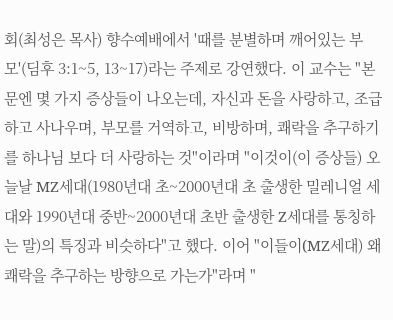회(최성은 목사) 향수예배에서 '때를 분별하며 깨어있는 부모'(딤후 3:1~5, 13~17)라는 주제로 강연했다. 이 교수는 "본문엔 몇 가지 증상들이 나오는데, 자신과 돈을 사랑하고, 조급하고 사나우며, 부모를 거역하고, 비방하며, 쾌락을 추구하기를 하나님 보다 더 사랑하는 것"이라며 "이것이(이 증상들) 오늘날 MZ세대(1980년대 초~2000년대 초 출생한 밀레니얼 세대와 1990년대 중반~2000년대 초반 출생한 Z세대를 통칭하는 말)의 특징과 비슷하다"고 했다. 이어 "이들이(MZ세대) 왜 쾌락을 추구하는 방향으로 가는가"라며 "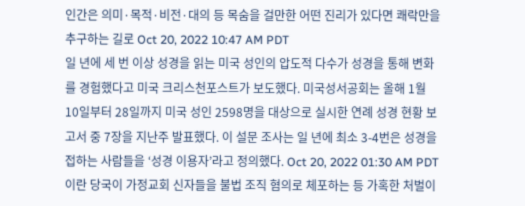인간은 의미·목적·비전·대의 등 목숨을 걸만한 어떤 진리가 있다면 쾌락만을 추구하는 길로 Oct 20, 2022 10:47 AM PDT
일 년에 세 번 이상 성경을 읽는 미국 성인의 압도적 다수가 성경을 통해 변화를 경험했다고 미국 크리스천포스트가 보도했다. 미국성서공회는 올해 1월 10일부터 28일까지 미국 성인 2598명을 대상으로 실시한 연례 성경 현황 보고서 중 7장을 지난주 발표했다. 이 설문 조사는 일 년에 최소 3-4번은 성경을 접하는 사람들을 ‘성경 이용자’라고 정의했다. Oct 20, 2022 01:30 AM PDT
이란 당국이 가정교회 신자들을 불법 조직 혐의로 체포하는 등 가혹한 처벌이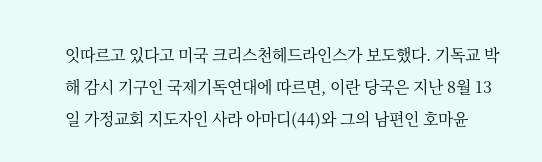잇따르고 있다고 미국 크리스천헤드라인스가 보도했다. 기독교 박해 감시 기구인 국제기독연대에 따르면, 이란 당국은 지난 8월 13일 가정교회 지도자인 사라 아마디(44)와 그의 남편인 호마윤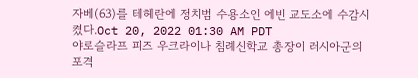자베(63)를 테헤란에 정치범 수용소인 에빈 교도소에 수감시켰다.Oct 20, 2022 01:30 AM PDT
야로슬라프 피즈 우크라이나 침례신학교 총장이 러시아군의 포격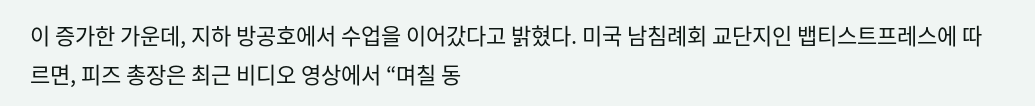이 증가한 가운데, 지하 방공호에서 수업을 이어갔다고 밝혔다. 미국 남침례회 교단지인 뱁티스트프레스에 따르면, 피즈 총장은 최근 비디오 영상에서 “며칠 동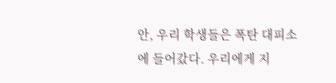안, 우리 학생들은 폭탄 대피소에 들어갔다. 우리에게 지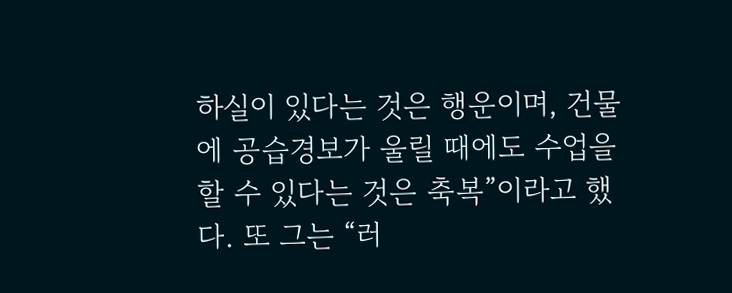하실이 있다는 것은 행운이며, 건물에 공습경보가 울릴 때에도 수업을 할 수 있다는 것은 축복”이라고 했다. 또 그는 “러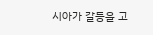시아가 갈등을 고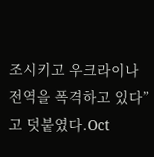조시키고 우크라이나 전역을 폭격하고 있다”고 덧붙였다.Oct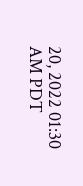20, 2022 01:30 AM PDT